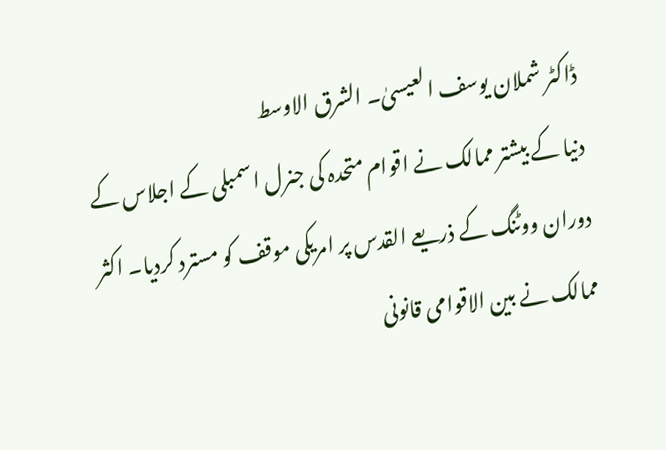ڈاکٹر شملان یوسف العیسیٰ۔ الشرق الاوسط
دنیا کے بیشتر ممالک نے اقوام متحدہ کی جنرل اسمبلی کے اجلاس کے دوران ووٹنگ کے ذریعے القدس پر امریکی موقف کو مسترد کردیا۔ اکثر ممالک نے بین الاقوامی قانونی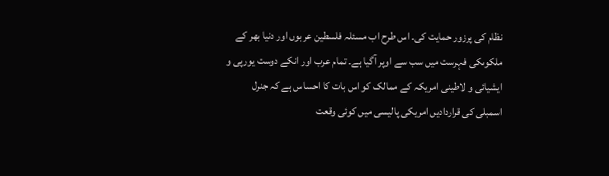نظام کی پرزور حمایت کی۔ اس طرح اب مسئلہ فلسطین عربوں اور دنیا بھر کے ملکوںکی فہرست میں سب سے اوپر آگیا ہے۔ تمام عرب اور انکے دوست یورپی و ایشیائی و لاطینی امریکہ کے ممالک کو اس بات کا احساس ہے کہ جنرل اسمبلی کی قراردادیں امریکی پالیسی میں کوئی وقعت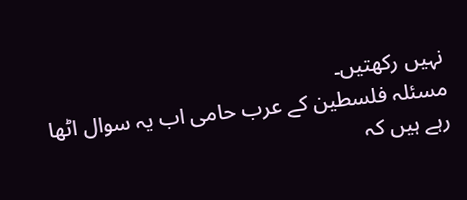نہیں رکھتیں۔
مسئلہ فلسطین کے عرب حامی اب یہ سوال اٹھا رہے ہیں کہ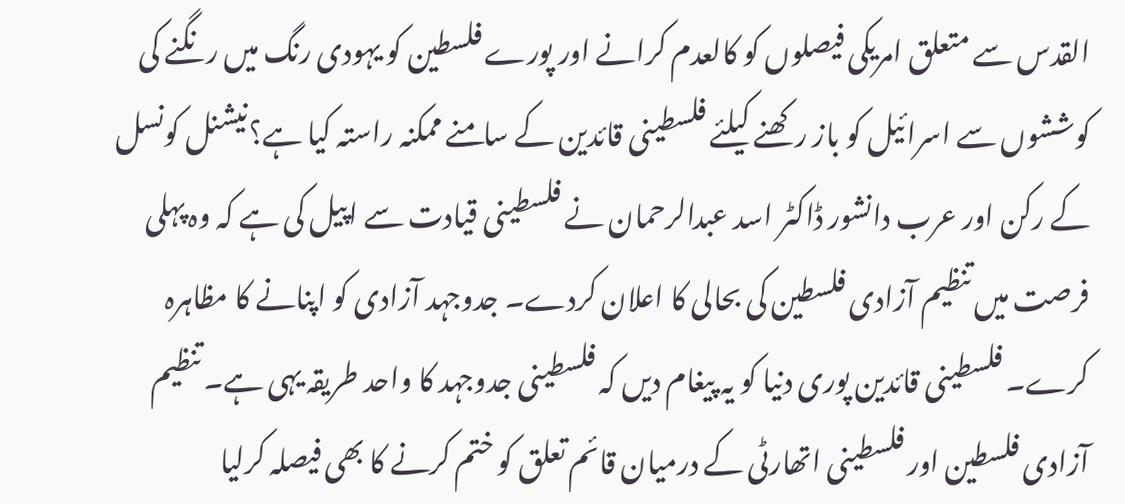القدس سے متعلق امریکی فیصلوں کو کالعدم کرانے اور پورے فلسطین کو یہودی رنگ میں رنگنے کی کوششوں سے اسرائیل کو باز رکھنے کیلئے فلسطینی قائدین کے سامنے ممکنہ راستہ کیا ہے؟نیشنل کونسل کے رکن اور عرب دانشور ڈاکٹر اسد عبدالرحمان نے فلسطینی قیادت سے اپیل کی ہے کہ وہ پہلی فرصت میں تنظیم آزادی فلسطین کی بحالی کا اعلان کردے۔ جدوجہد آزادی کو اپنانے کا مظاہرہ کرے۔ فلسطینی قائدین پوری دنیا کو یہ پیغام دیں کہ فلسطینی جدوجہد کا واحد طریقہ یہی ہے۔ تنظیم آزادی فلسطین اور فلسطینی اتھارٹی کے درمیان قائم تعلق کو ختم کرنے کا بھی فیصلہ کرلیا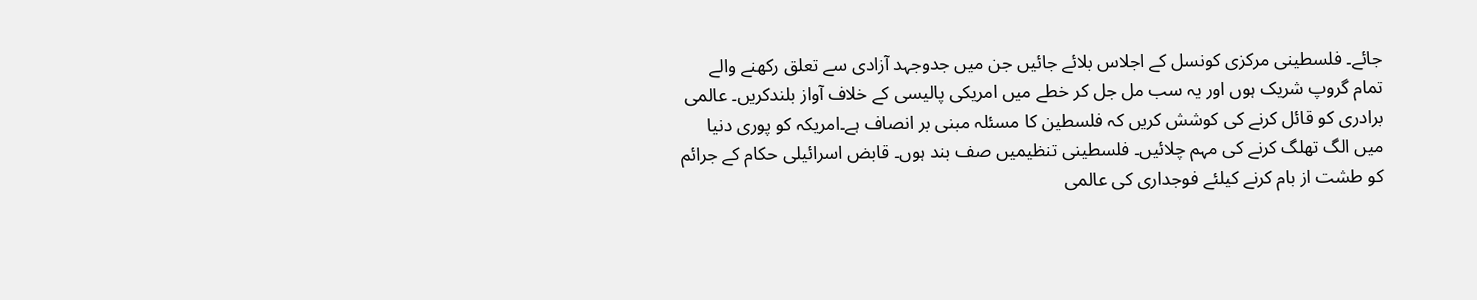جائے۔ فلسطینی مرکزی کونسل کے اجلاس بلائے جائیں جن میں جدوجہد آزادی سے تعلق رکھنے والے تمام گروپ شریک ہوں اور یہ سب مل جل کر خطے میں امریکی پالیسی کے خلاف آواز بلندکریں۔ عالمی برادری کو قائل کرنے کی کوشش کریں کہ فلسطین کا مسئلہ مبنی بر انصاف ہے۔امریکہ کو پوری دنیا میں الگ تھلگ کرنے کی مہم چلائیں۔ فلسطینی تنظیمیں صف بند ہوں۔ قابض اسرائیلی حکام کے جرائم کو طشت از بام کرنے کیلئے فوجداری کی عالمی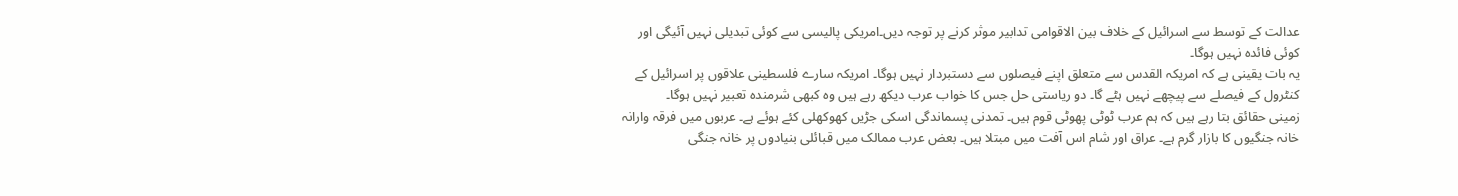عدالت کے توسط سے اسرائیل کے خلاف بین الاقوامی تدابیر موثر کرنے پر توجہ دیں۔امریکی پالیسی سے کوئی تبدیلی نہیں آئیگی اور کوئی فائدہ نہیں ہوگا۔
یہ بات یقینی ہے کہ امریکہ القدس سے متعلق اپنے فیصلوں سے دستبردار نہیں ہوگا۔ امریکہ سارے فلسطینی علاقوں پر اسرائیل کے کنٹرول کے فیصلے سے پیچھے نہیں ہٹے گا۔ دو ریاستی حل جس کا خواب عرب دیکھ رہے ہیں وہ کبھی شرمندہ تعبیر نہیں ہوگا۔
زمینی حقائق بتا رہے ہیں کہ ہم عرب ٹوٹی پھوٹی قوم ہیں۔ تمدنی پسماندگی اسکی جڑیں کھوکھلی کئے ہوئے ہے۔ عربوں میں فرقہ وارانہ خانہ جنگیوں کا بازار گرم ہے۔ عراق اور شام اس آفت میں مبتلا ہیں۔ بعض عرب ممالک میں قبائلی بنیادوں پر خانہ جنگی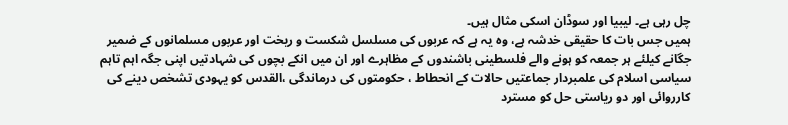چل رہی ہے۔ لیبیا اور سوڈان اسکی مثال ہیں۔
ہمیں جس بات کا حقیقی خدشہ ہے، وہ یہ ہے کہ عربوں کی مسلسل شکست و ریخت اور عربوں مسلمانوں کے ضمیر جگانے کیلئے ہر جمعہ کو ہونے والے فلسطینی باشندوں کے مظاہرے اور ان میں انکے بچوں کی شہادتیں اپنی جگہ اہم تاہم سیاسی اسلام کی علمبردار جماعتیں حالات کے انحطاط ، حکومتوں کی درماندگی ،القدس کو یہودی تشخص دینے کی کارروائی اور دو ریاستی حل کو مسترد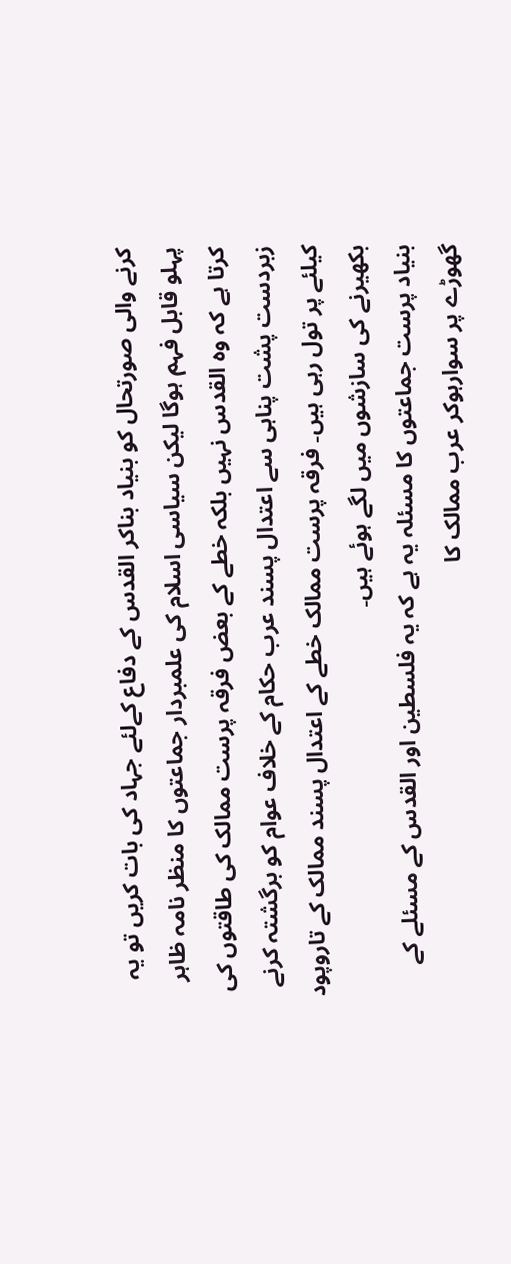کرنے والی صورتحال کو بنیاد بناکر القدس کے دفاع کےلئے جہاد کی بات کریں تو یہ پہلو قابل فہم ہوگا لیکن سیاسی اسلام کی علمبردار جماعتوں کا منظر نامہ ظاہر کرتا ہے کہ وہ القدس نہیں بلکہ خطے کے بعض فرقہ پرست ممالک کی طاقتوں کی زبردست پشت پناہی سے اعتدال پسند عرب حکام کے خلاف عوام کو برگشتہ کرنے کیلئے پر تول رہی ہیں۔ فرقہ پرست ممالک خطے کے اعتدال پسند ممالک کے تاروپود بکھیرنے کی سازشوں میں لگے ہوئے ہیں۔
بنیاد پرست جماعتوں کا مسئلہ یہ ہے کہ یہ فلسطین اور القدس کے مسئلے کے گھوڑے پر سوارہوکر عرب ممالک کا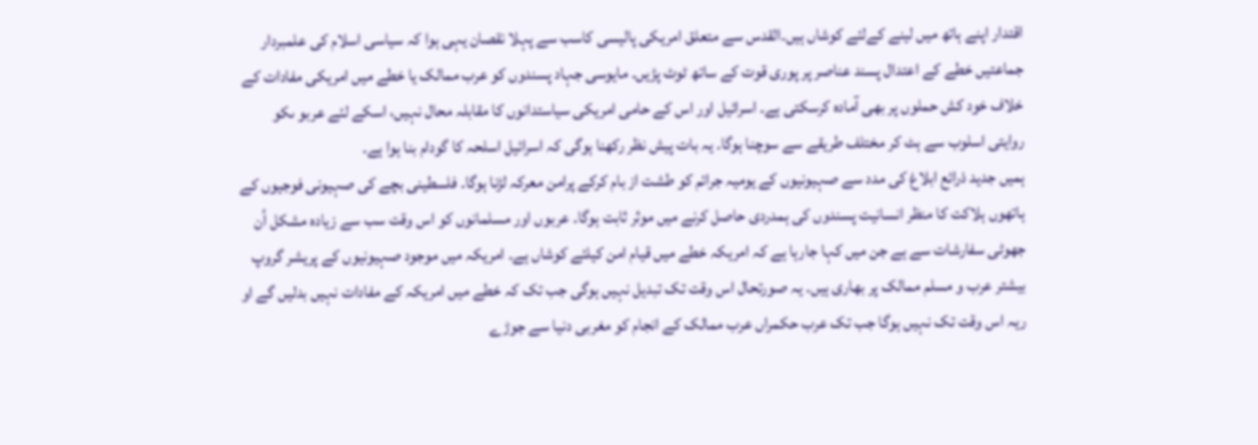اقتدار اپنے ہاتھ میں لینے کےلئے کوشاں ہیں۔القدس سے متعلق امریکی پالیسی کاسب سے پہلا نقصان یہی ہوا کہ سیاسی اسلام کی علمبردار جماعتیں خطے کے اعتدال پسند عناصر پر پوری قوت کے ساتھ ٹوٹ پڑیں۔ مایوسی جہاد پسندوں کو عرب ممالک یا خطے میں امریکی مفادات کے خلاف خود کش حملوں پر بھی آمادہ کرسکتی ہے۔ اسرائیل اور اس کے حامی امریکی سیاستدانوں کا مقابلہ محال نہیں، اسکے لئے عربو ںکو روایتی اسلوب سے ہٹ کر مختلف طریقے سے سوچنا ہوگا۔ یہ بات پیش نظر رکھنا ہوگی کہ اسرائیل اسلحہ کا گودام بنا ہوا ہے۔
ہمیں جدید ذرائع ابلاغ کی مدد سے صہیونیوں کے یومیہ جرائم کو طشت از بام کرکے پرامن معرکہ لڑنا ہوگا۔ فلسطینی بچے کی صہیونی فوجیوں کے ہاتھوں ہلاکت کا منظر انسانیت پسندوں کی ہمدردی حاصل کرنے میں موثر ثابت ہوگا۔ عربوں اور مسلمانوں کو اس وقت سب سے زیادہ مشکل اُن جھوٹی سفارشات سے ہے جن میں کہا جارہا ہے کہ امریکہ خطے میں قیام امن کیلئے کوشاں ہے۔ امریکہ میں موجود صہیونیوں کے پریشر گروپ بیشتر عرب و مسلم ممالک پر بھاری ہیں۔ یہ صورتحال اس وقت تک تبدیل نہیں ہوگی جب تک کہ خطے میں امریکہ کے مفادات نہیں بدلیں گے او ریہ اس وقت تک نہیں ہوگا جب تک عرب حکمراں عرب ممالک کے انجام کو مغربی دنیا سے جوڑے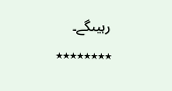رہیںگے۔
٭٭٭٭٭٭٭٭